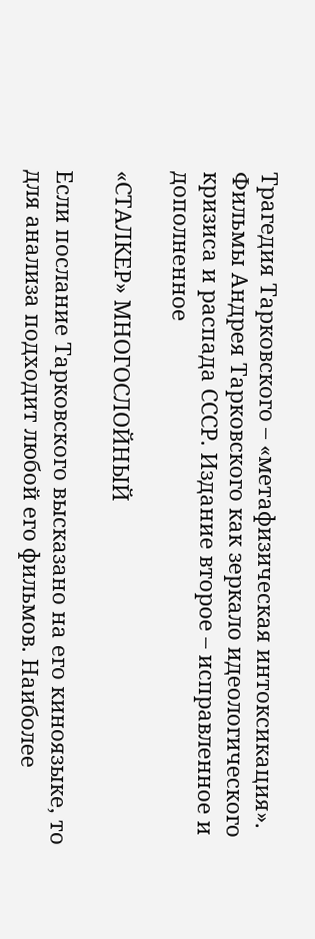Трагедия Тарковского – «метафизическая интоксикация». Фильмы Андрея Тарковского как зеркало идеологического кризиса и распада СССР. Издание второе – исправленное и дополненное

«СТАЛКЕР» МНОГОСЛОЙНЫЙ

Если послание Тарковского высказано на его киноязыке, то для анализа подходит любой его фильмов. Наиболее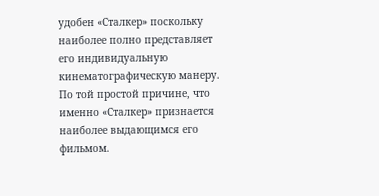удобен «Сталкер» поскольку наиболее полно представляет его индивидуальную кинематографическую манеру. По той простой причине, что именно «Сталкер» признается наиболее выдающимся его фильмом.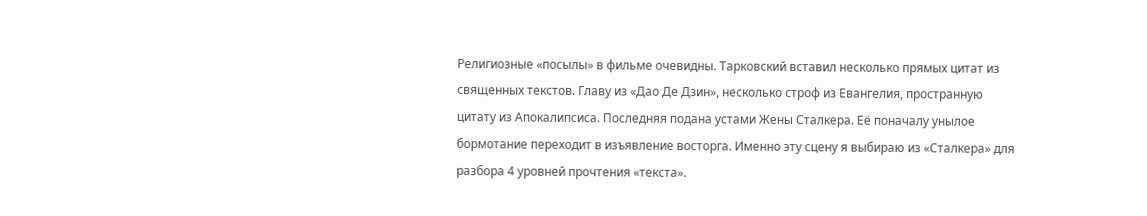Религиозные «посылы» в фильме очевидны. Тарковский вставил несколько прямых цитат из священных текстов. Главу из «Дао Де Дзин», несколько строф из Евангелия, пространную цитату из Апокалипсиса. Последняя подана устами Жены Сталкера. Её поначалу унылое бормотание переходит в изъявление восторга. Именно эту сцену я выбираю из «Сталкера» для разбора 4 уровней прочтения «текста».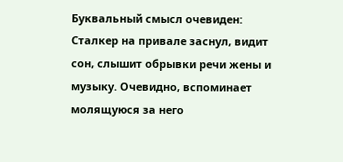Буквальный смысл очевиден: Сталкер на привале заснул, видит сон, слышит обрывки речи жены и музыку. Очевидно, вспоминает молящуюся за него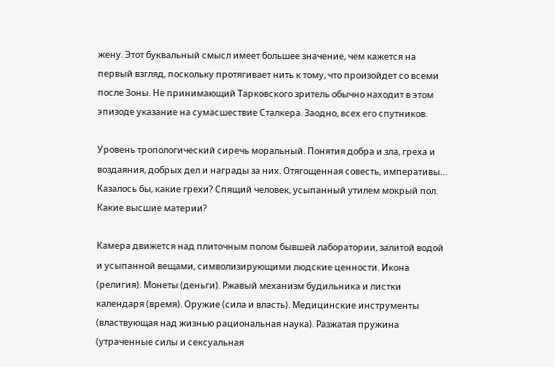жену. Этот буквальный смысл имеет большее значение, чем кажется на первый взгляд, поскольку протягивает нить к тому, что произойдет со всеми после Зоны. Не принимающий Тарковского зритель обычно находит в этом эпизоде указание на сумасшествие Сталкера. Заодно, всех его спутников.

Уровень тропологический сиречь моральный. Понятия добра и зла, греха и воздаяния, добрых дел и награды за них. Отягощенная совесть, императивы… Казалось бы, какие грехи? Спящий человек, усыпанный утилем мокрый пол. Какие высшие материи?

Камера движется над плиточным полом бывшей лаборатории, залитой водой и усыпанной вещами, символизирующими людские ценности. Икона (религия). Монеты (деньги). Ржавый механизм будильника и листки календаря (время). Оружие (сила и власть). Медицинские инструменты (властвующая над жизнью рациональная наука). Разжатая пружина (утраченные силы и сексуальная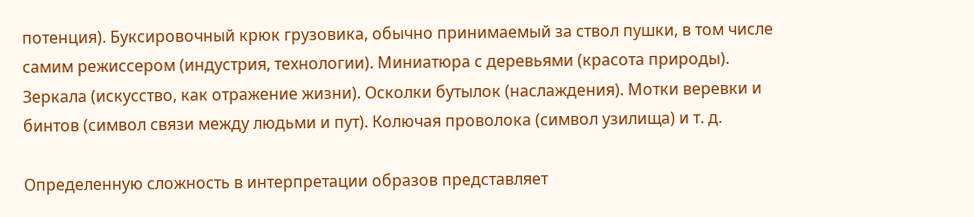потенция). Буксировочный крюк грузовика, обычно принимаемый за ствол пушки, в том числе самим режиссером (индустрия, технологии). Миниатюра с деревьями (красота природы). Зеркала (искусство, как отражение жизни). Осколки бутылок (наслаждения). Мотки веревки и бинтов (символ связи между людьми и пут). Колючая проволока (символ узилища) и т. д.

Определенную сложность в интерпретации образов представляет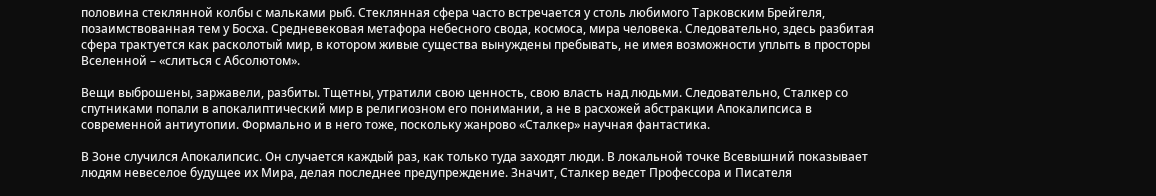половина стеклянной колбы с мальками рыб. Стеклянная сфера часто встречается у столь любимого Тарковским Брейгеля, позаимствованная тем у Босха. Средневековая метафора небесного свода, космоса, мира человека. Следовательно, здесь разбитая сфера трактуется как расколотый мир, в котором живые существа вынуждены пребывать, не имея возможности уплыть в просторы Вселенной – «слиться с Абсолютом».

Вещи выброшены, заржавели, разбиты. Тщетны, утратили свою ценность, свою власть над людьми. Следовательно, Сталкер со спутниками попали в апокалиптический мир в религиозном его понимании, а не в расхожей абстракции Апокалипсиса в современной антиутопии. Формально и в него тоже, поскольку жанрово «Сталкер» научная фантастика.

В Зоне случился Апокалипсис. Он случается каждый раз, как только туда заходят люди. В локальной точке Всевышний показывает людям невеселое будущее их Мира, делая последнее предупреждение. Значит, Сталкер ведет Профессора и Писателя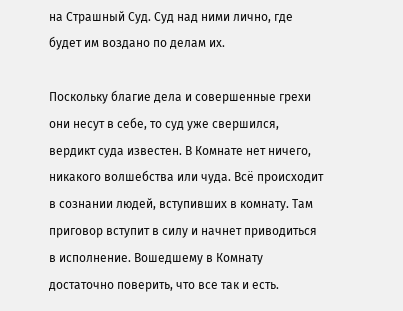на Страшный Суд. Суд над ними лично, где будет им воздано по делам их.

Поскольку благие дела и совершенные грехи они несут в себе, то суд уже свершился, вердикт суда известен. В Комнате нет ничего, никакого волшебства или чуда. Всё происходит в сознании людей, вступивших в комнату. Там приговор вступит в силу и начнет приводиться в исполнение. Вошедшему в Комнату достаточно поверить, что все так и есть.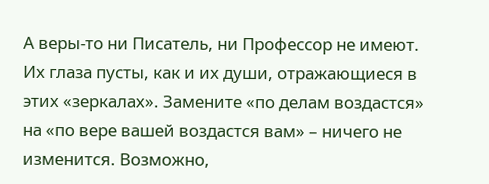А веры-то ни Писатель, ни Профессор не имеют. Их глаза пусты, как и их души, отражающиеся в этих «зеркалах». Замените «по делам воздастся» на «по вере вашей воздастся вам» – ничего не изменится. Возможно,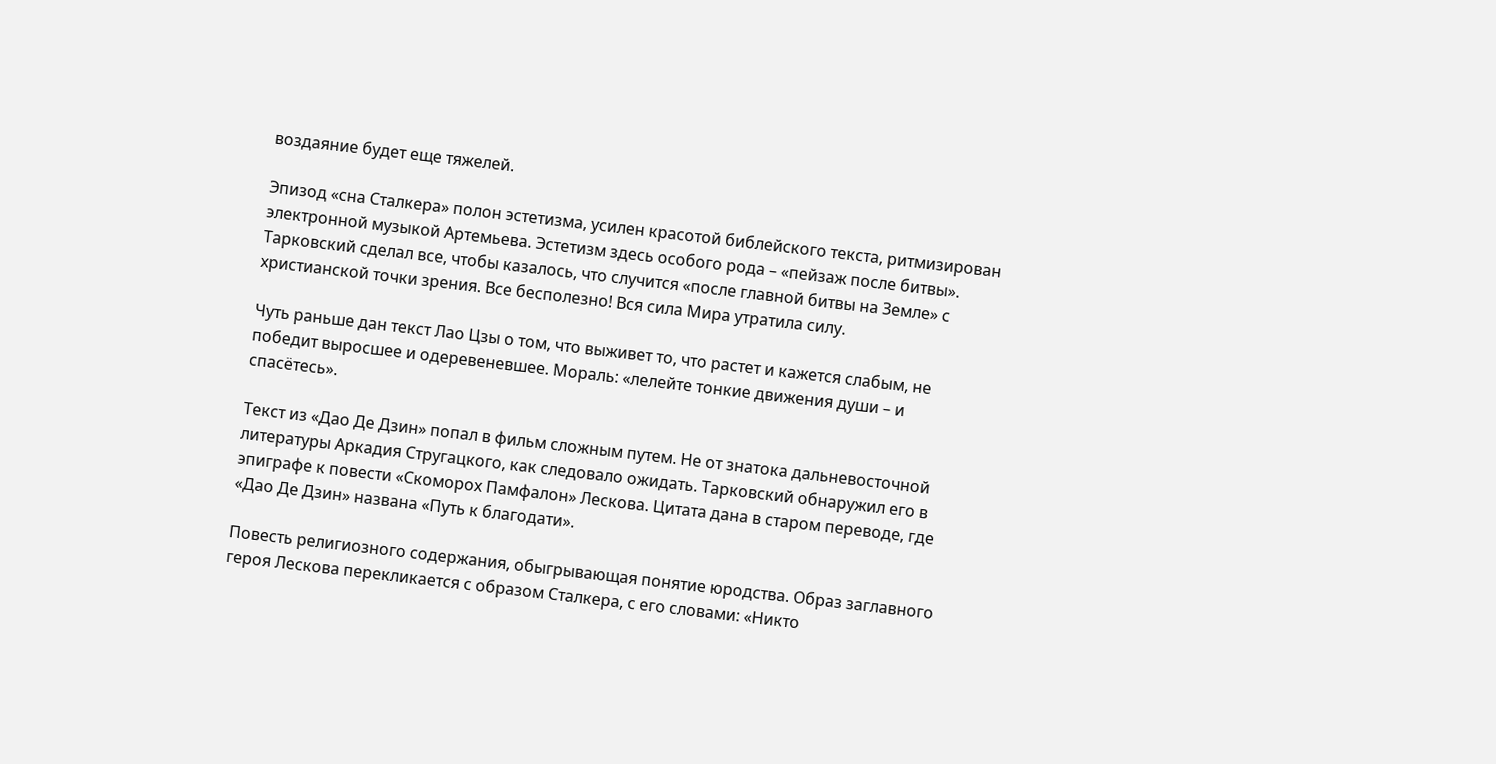воздаяние будет еще тяжелей.

Эпизод «сна Сталкера» полон эстетизма, усилен красотой библейского текста, ритмизирован электронной музыкой Артемьева. Эстетизм здесь особого рода – «пейзаж после битвы». Тарковский сделал все, чтобы казалось, что случится «после главной битвы на Земле» с христианской точки зрения. Все бесполезно! Вся сила Мира утратила силу.

Чуть раньше дан текст Лао Цзы о том, что выживет то, что растет и кажется слабым, не победит выросшее и одеревеневшее. Мораль: «лелейте тонкие движения души – и спасётесь».

Текст из «Дао Де Дзин» попал в фильм сложным путем. Не от знатока дальневосточной литературы Аркадия Стругацкого, как следовало ожидать. Тарковский обнаружил его в эпиграфе к повести «Скоморох Памфалон» Лескова. Цитата дана в старом переводе, где «Дао Де Дзин» названа «Путь к благодати».

Повесть религиозного содержания, обыгрывающая понятие юродства. Образ заглавного героя Лескова перекликается с образом Сталкера, с его словами: «Никто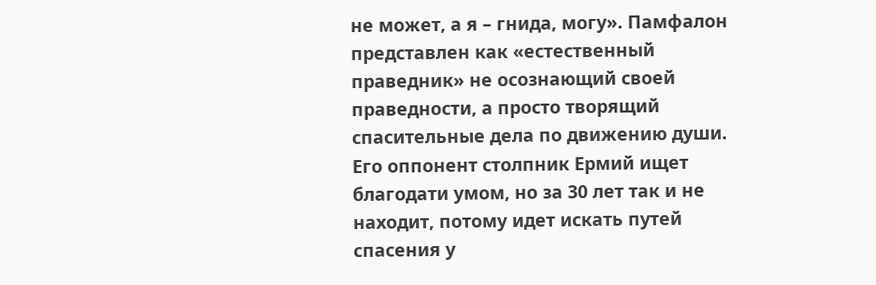не может, а я – гнида, могу». Памфалон представлен как «естественный праведник» не осознающий своей праведности, а просто творящий спасительные дела по движению души. Его оппонент столпник Ермий ищет благодати умом, но за 30 лет так и не находит, потому идет искать путей спасения у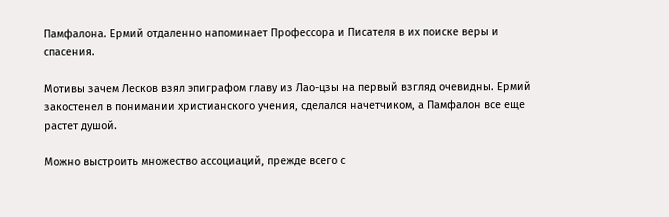Памфалона. Ермий отдаленно напоминает Профессора и Писателя в их поиске веры и спасения.

Мотивы зачем Лесков взял эпиграфом главу из Лао-цзы на первый взгляд очевидны. Ермий закостенел в понимании христианского учения, сделался начетчиком, а Памфалон все еще растет душой.

Можно выстроить множество ассоциаций, прежде всего с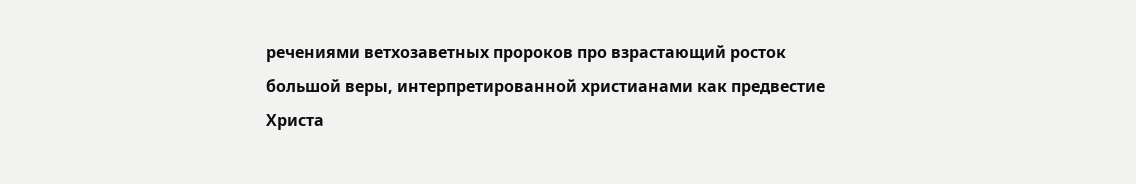речениями ветхозаветных пророков про взрастающий росток большой веры, интерпретированной христианами как предвестие Христа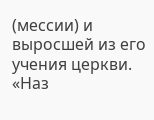(мессии) и выросшей из его учения церкви. «Наз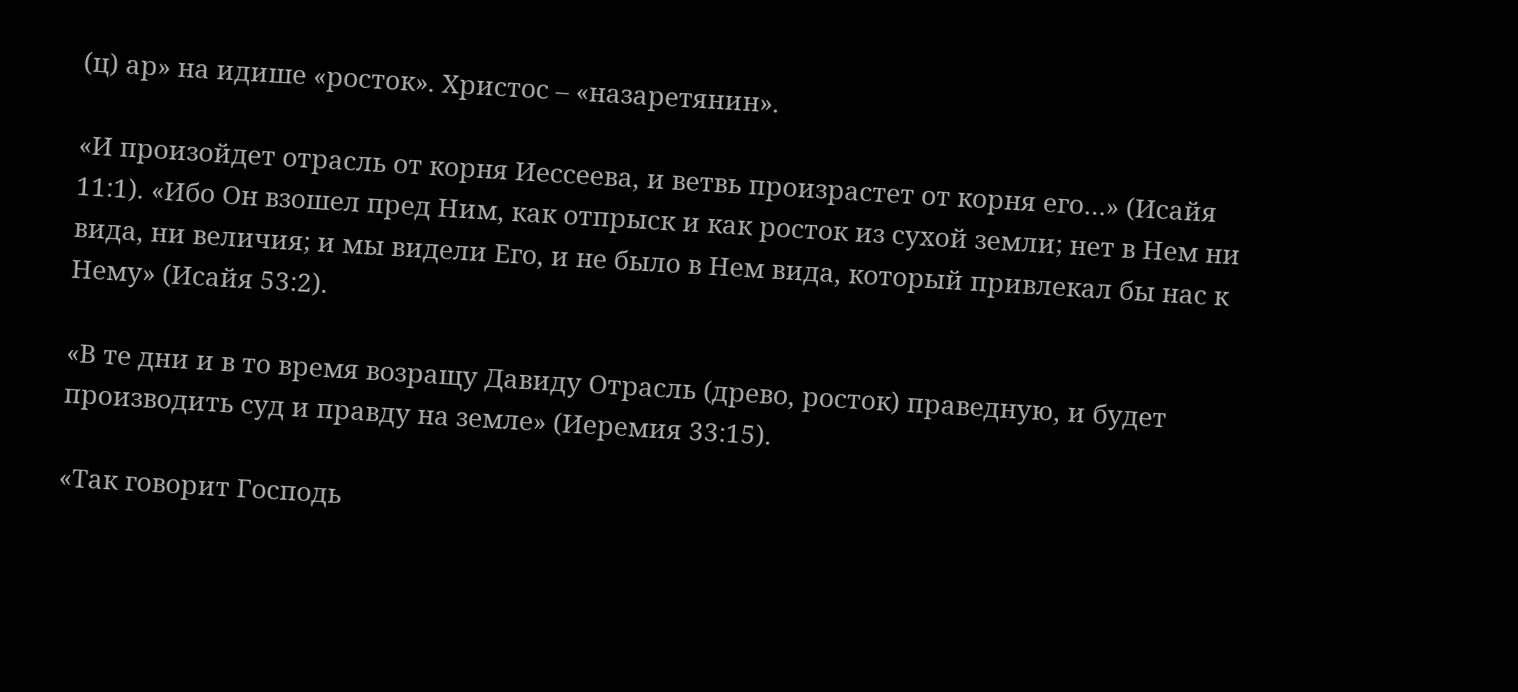(ц) ар» на идише «росток». Христос – «назаретянин».

«И произойдет отрасль от корня Иессеева, и ветвь произрастет от корня его…» (Исайя 11:1). «Ибо Он взошел пред Ним, как отпрыск и как росток из сухой земли; нет в Нем ни вида, ни величия; и мы видели Его, и не было в Нем вида, который привлекал бы нас к Нему» (Исайя 53:2).

«В те дни и в то время возращу Давиду Отрасль (древо, росток) праведную, и будет производить суд и правду на земле» (Иеремия 33:15).

«Так говорит Господь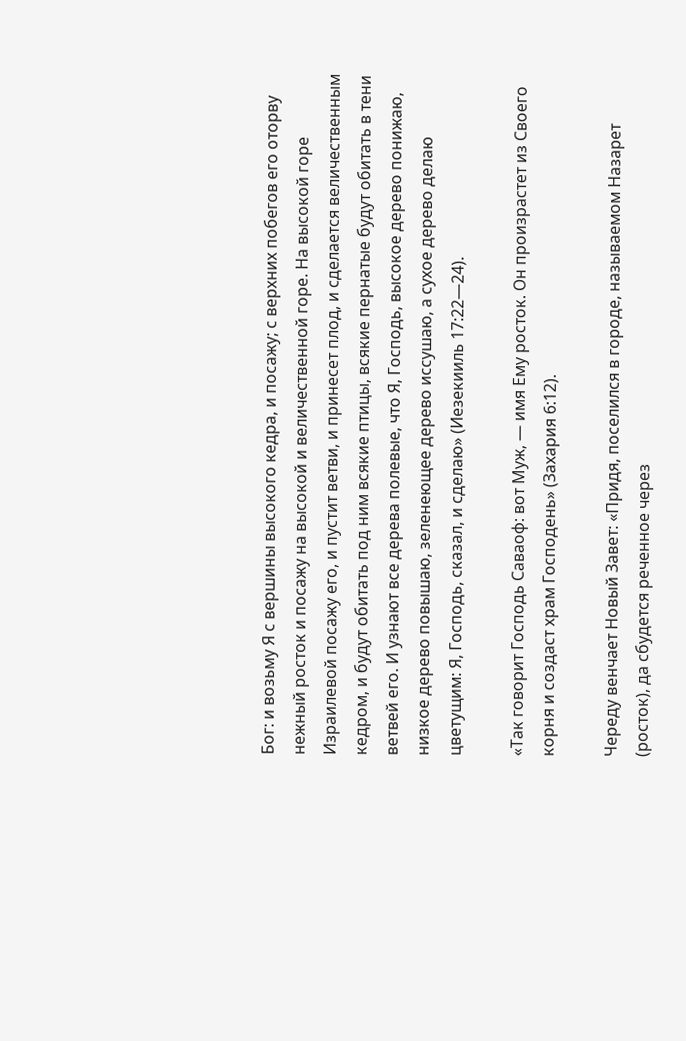Бог: и возьму Я с вершины высокого кедра, и посажу; с верхних побегов его оторву нежный росток и посажу на высокой и величественной горе. На высокой горе Израилевой посажу его, и пустит ветви, и принесет плод, и сделается величественным кедром, и будут обитать под ним всякие птицы, всякие пернатые будут обитать в тени ветвей его. И узнают все дерева полевые, что Я, Господь, высокое дерево понижаю, низкое дерево повышаю, зеленеющее дерево иссушаю, а сухое дерево делаю цветущим: Я, Господь, сказал, и сделаю» (Иезекииль 17:22—24).

«Так говорит Господь Саваоф: вот Муж, ― имя Ему росток. Он произрастет из Своего корня и создаст храм Господень» (Захария 6:12).

Череду венчает Новый Завет: «Придя, поселился в городе, называемом Назарет (росток), да сбудется реченное через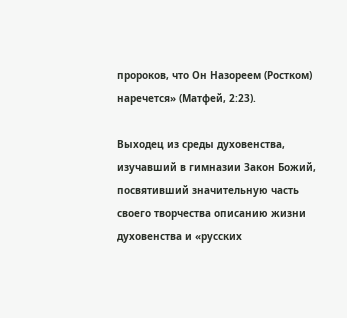пророков, что Он Назореем (Ростком) наречется» (Матфей, 2:23).

Выходец из среды духовенства, изучавший в гимназии Закон Божий, посвятивший значительную часть своего творчества описанию жизни духовенства и «русских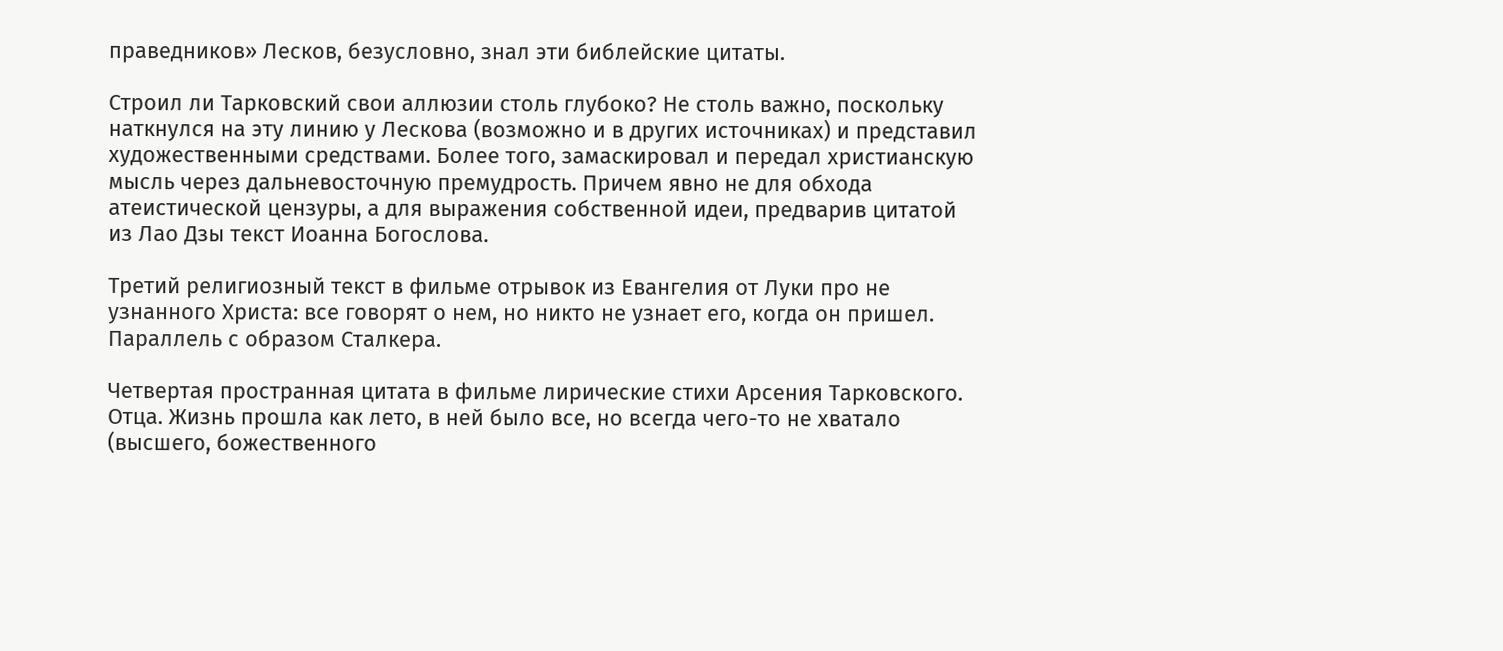праведников» Лесков, безусловно, знал эти библейские цитаты.

Строил ли Тарковский свои аллюзии столь глубоко? Не столь важно, поскольку наткнулся на эту линию у Лескова (возможно и в других источниках) и представил художественными средствами. Более того, замаскировал и передал христианскую мысль через дальневосточную премудрость. Причем явно не для обхода атеистической цензуры, а для выражения собственной идеи, предварив цитатой из Лао Дзы текст Иоанна Богослова.

Третий религиозный текст в фильме отрывок из Евангелия от Луки про не узнанного Христа: все говорят о нем, но никто не узнает его, когда он пришел. Параллель с образом Сталкера.

Четвертая пространная цитата в фильме лирические стихи Арсения Тарковского. Отца. Жизнь прошла как лето, в ней было все, но всегда чего-то не хватало (высшего, божественного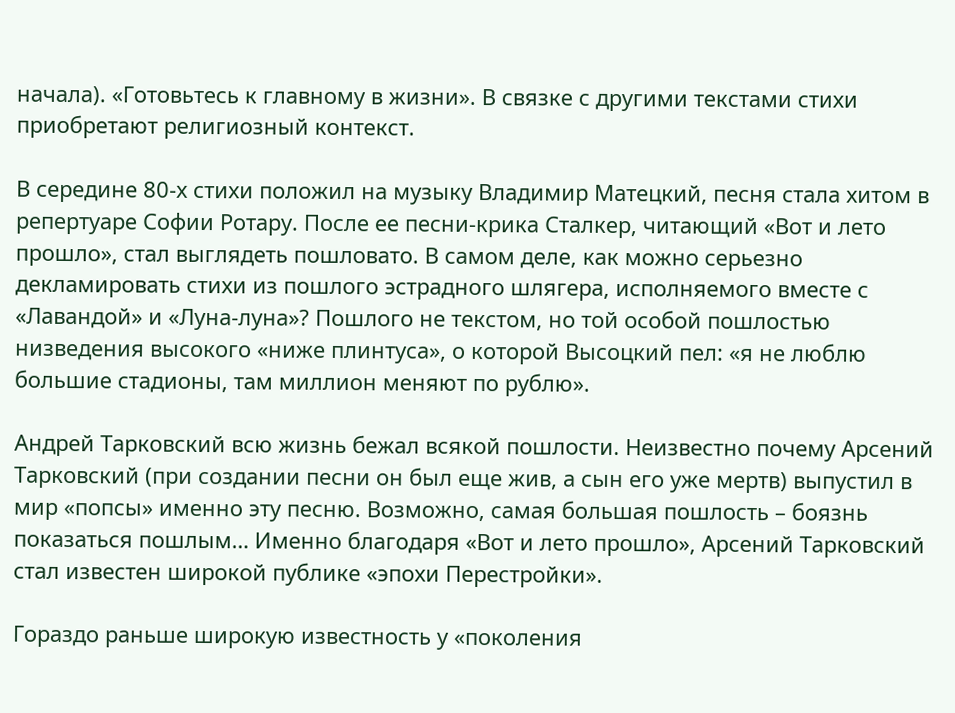начала). «Готовьтесь к главному в жизни». В связке с другими текстами стихи приобретают религиозный контекст.

В середине 80-х стихи положил на музыку Владимир Матецкий, песня стала хитом в репертуаре Софии Ротару. После ее песни-крика Сталкер, читающий «Вот и лето прошло», стал выглядеть пошловато. В самом деле, как можно серьезно декламировать стихи из пошлого эстрадного шлягера, исполняемого вместе с «Лавандой» и «Луна-луна»? Пошлого не текстом, но той особой пошлостью низведения высокого «ниже плинтуса», о которой Высоцкий пел: «я не люблю большие стадионы, там миллион меняют по рублю».

Андрей Тарковский всю жизнь бежал всякой пошлости. Неизвестно почему Арсений Тарковский (при создании песни он был еще жив, а сын его уже мертв) выпустил в мир «попсы» именно эту песню. Возможно, самая большая пошлость – боязнь показаться пошлым… Именно благодаря «Вот и лето прошло», Арсений Тарковский стал известен широкой публике «эпохи Перестройки».

Гораздо раньше широкую известность у «поколения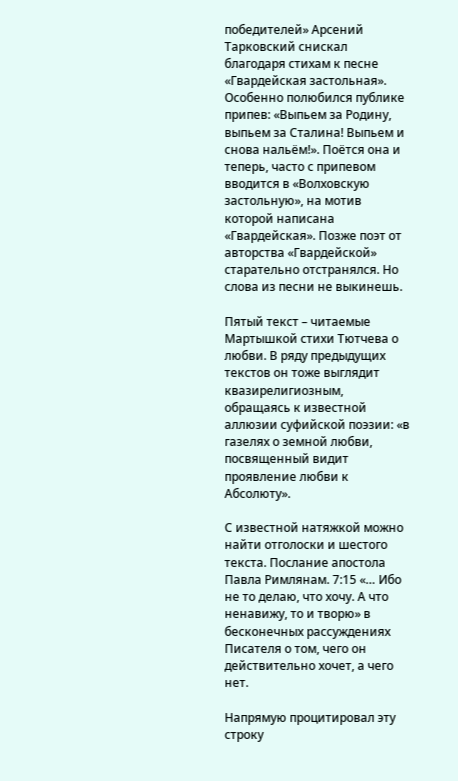победителей» Арсений Тарковский снискал благодаря стихам к песне «Гвардейская застольная». Особенно полюбился публике припев: «Выпьем за Родину, выпьем за Сталина! Выпьем и снова нальём!». Поётся она и теперь, часто с припевом вводится в «Волховскую застольную», на мотив которой написана «Гвардейская». Позже поэт от авторства «Гвардейской» старательно отстранялся. Но слова из песни не выкинешь.

Пятый текст – читаемые Мартышкой стихи Тютчева о любви. В ряду предыдущих текстов он тоже выглядит квазирелигиозным, обращаясь к известной аллюзии суфийской поэзии: «в газелях о земной любви, посвященный видит проявление любви к Абсолюту».

С известной натяжкой можно найти отголоски и шестого текста. Послание апостола Павла Римлянам. 7:15 «… Ибо не то делаю, что хочу. А что ненавижу, то и творю» в бесконечных рассуждениях Писателя о том, чего он действительно хочет, а чего нет.

Напрямую процитировал эту строку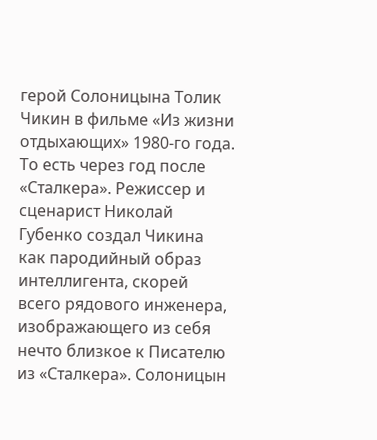герой Солоницына Толик Чикин в фильме «Из жизни отдыхающих» 1980-го года. То есть через год после «Сталкера». Режиссер и сценарист Николай Губенко создал Чикина как пародийный образ интеллигента, скорей всего рядового инженера, изображающего из себя нечто близкое к Писателю из «Сталкера». Солоницын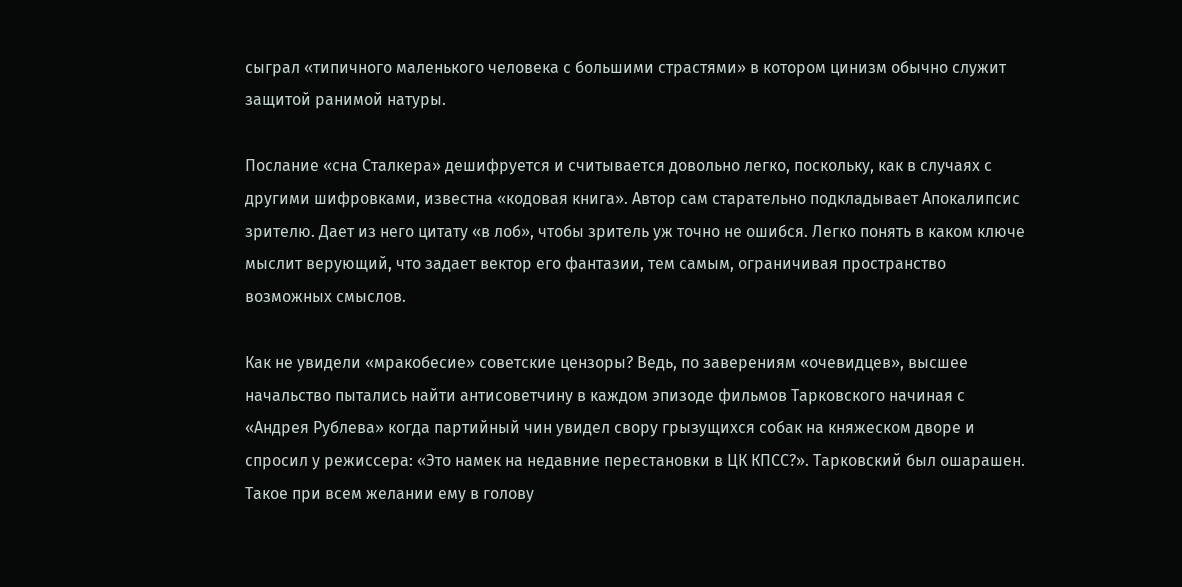сыграл «типичного маленького человека с большими страстями» в котором цинизм обычно служит защитой ранимой натуры.

Послание «сна Сталкера» дешифруется и считывается довольно легко, поскольку, как в случаях с другими шифровками, известна «кодовая книга». Автор сам старательно подкладывает Апокалипсис зрителю. Дает из него цитату «в лоб», чтобы зритель уж точно не ошибся. Легко понять в каком ключе мыслит верующий, что задает вектор его фантазии, тем самым, ограничивая пространство возможных смыслов.

Как не увидели «мракобесие» советские цензоры? Ведь, по заверениям «очевидцев», высшее начальство пытались найти антисоветчину в каждом эпизоде фильмов Тарковского начиная с «Андрея Рублева» когда партийный чин увидел свору грызущихся собак на княжеском дворе и спросил у режиссера: «Это намек на недавние перестановки в ЦК КПСС?». Тарковский был ошарашен. Такое при всем желании ему в голову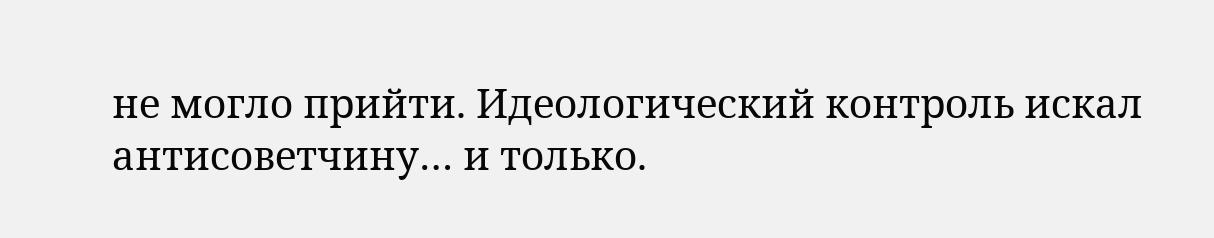не могло прийти. Идеологический контроль искал антисоветчину… и только.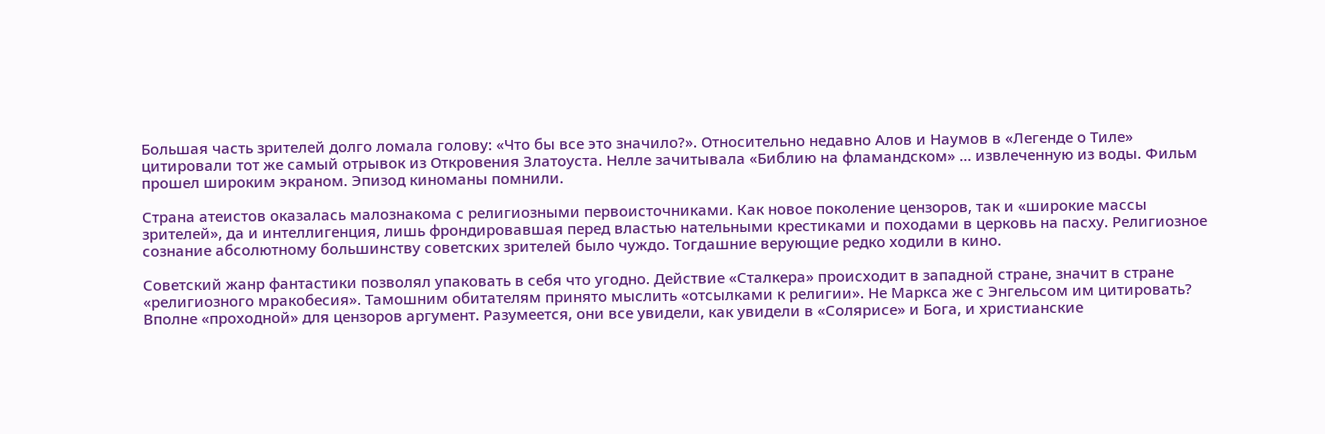Большая часть зрителей долго ломала голову: «Что бы все это значило?». Относительно недавно Алов и Наумов в «Легенде о Тиле» цитировали тот же самый отрывок из Откровения Златоуста. Нелле зачитывала «Библию на фламандском» … извлеченную из воды. Фильм прошел широким экраном. Эпизод киноманы помнили.

Страна атеистов оказалась малознакома с религиозными первоисточниками. Как новое поколение цензоров, так и «широкие массы зрителей», да и интеллигенция, лишь фрондировавшая перед властью нательными крестиками и походами в церковь на пасху. Религиозное сознание абсолютному большинству советских зрителей было чуждо. Тогдашние верующие редко ходили в кино.

Советский жанр фантастики позволял упаковать в себя что угодно. Действие «Сталкера» происходит в западной стране, значит в стране «религиозного мракобесия». Тамошним обитателям принято мыслить «отсылками к религии». Не Маркса же с Энгельсом им цитировать? Вполне «проходной» для цензоров аргумент. Разумеется, они все увидели, как увидели в «Солярисе» и Бога, и христианские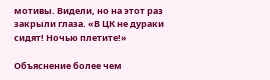мотивы. Видели, но на этот раз закрыли глаза. «В ЦК не дураки сидят! Ночью плетите!»

Объяснение более чем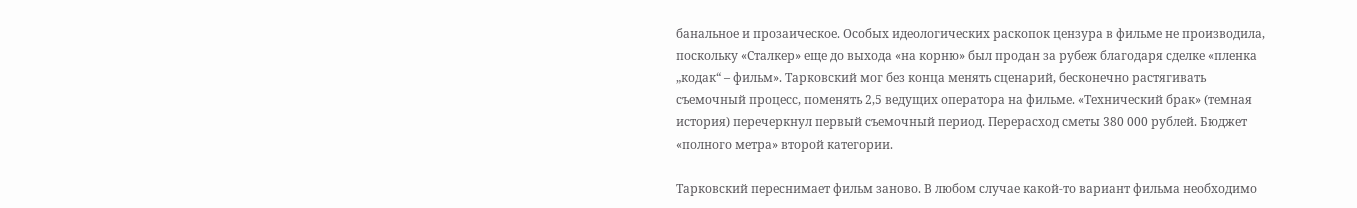банальное и прозаическое. Особых идеологических раскопок цензура в фильме не производила, поскольку «Сталкер» еще до выхода «на корню» был продан за рубеж благодаря сделке «пленка „кодак“ – фильм». Тарковский мог без конца менять сценарий, бесконечно растягивать съемочный процесс, поменять 2,5 ведущих оператора на фильме. «Технический брак» (темная история) перечеркнул первый съемочный период. Перерасход сметы 380 000 рублей. Бюджет «полного метра» второй категории.

Тарковский переснимает фильм заново. В любом случае какой-то вариант фильма необходимо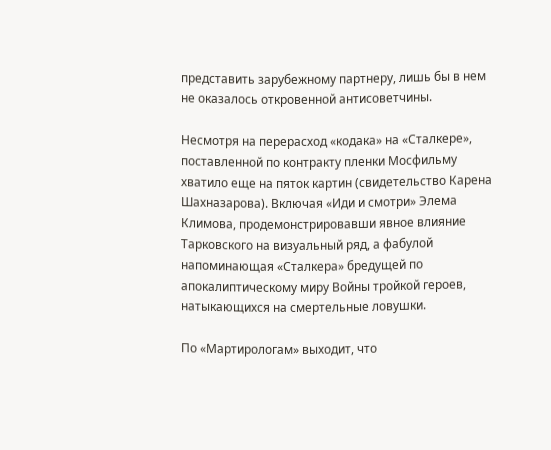представить зарубежному партнеру, лишь бы в нем не оказалось откровенной антисоветчины.

Несмотря на перерасход «кодака» на «Сталкере», поставленной по контракту пленки Мосфильму хватило еще на пяток картин (свидетельство Карена Шахназарова). Включая «Иди и смотри» Элема Климова, продемонстрировавши явное влияние Тарковского на визуальный ряд, а фабулой напоминающая «Сталкера» бредущей по апокалиптическому миру Войны тройкой героев, натыкающихся на смертельные ловушки.

По «Мартирологам» выходит, что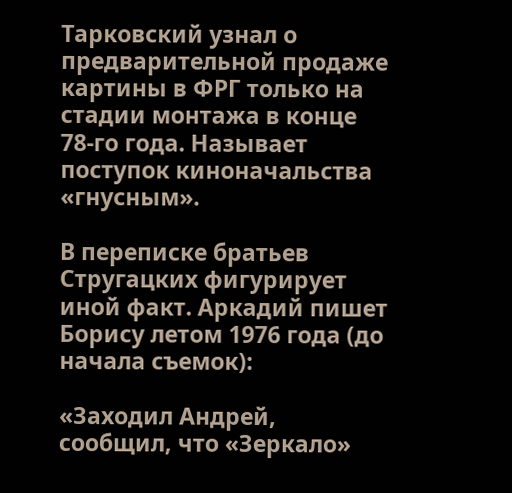Тарковский узнал о предварительной продаже картины в ФРГ только на стадии монтажа в конце 78-го года. Называет поступок киноначальства «гнусным».

В переписке братьев Стругацких фигурирует иной факт. Аркадий пишет Борису летом 1976 года (до начала съемок):

«Заходил Андрей, сообщил, что «Зеркало»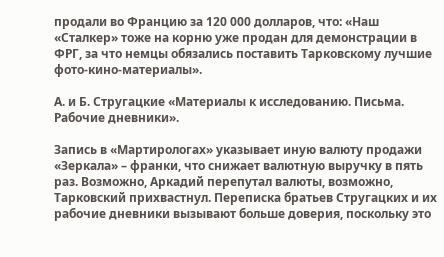продали во Францию за 120 000 долларов, что: «Наш «Сталкер» тоже на корню уже продан для демонстрации в ФРГ, за что немцы обязались поставить Тарковскому лучшие фото-кино-материалы».

А. и Б. Стругацкие «Материалы к исследованию. Письма. Рабочие дневники».

Запись в «Мартирологах» указывает иную валюту продажи «Зеркала» – франки, что снижает валютную выручку в пять раз. Возможно, Аркадий перепутал валюты, возможно, Тарковский прихвастнул. Переписка братьев Стругацких и их рабочие дневники вызывают больше доверия, поскольку это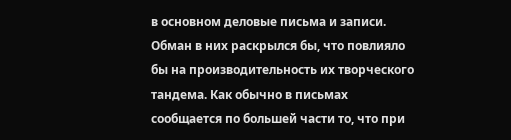в основном деловые письма и записи. Обман в них раскрылся бы, что повлияло бы на производительность их творческого тандема. Как обычно в письмах сообщается по большей части то, что при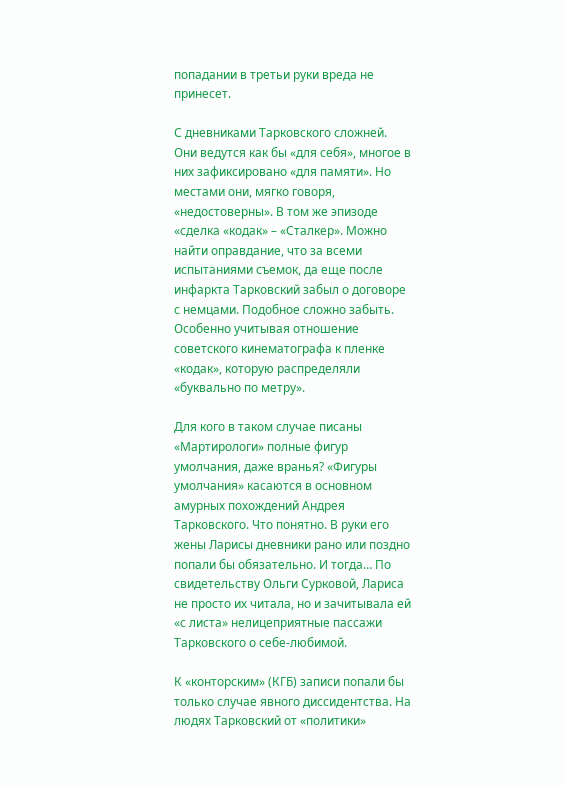попадании в третьи руки вреда не принесет.

С дневниками Тарковского сложней. Они ведутся как бы «для себя», многое в них зафиксировано «для памяти». Но местами они, мягко говоря, «недостоверны». В том же эпизоде «сделка «кодак» – «Сталкер». Можно найти оправдание, что за всеми испытаниями съемок, да еще после инфаркта Тарковский забыл о договоре с немцами. Подобное сложно забыть. Особенно учитывая отношение советского кинематографа к пленке «кодак», которую распределяли «буквально по метру».

Для кого в таком случае писаны «Мартирологи» полные фигур умолчания, даже вранья? «Фигуры умолчания» касаются в основном амурных похождений Андрея Тарковского. Что понятно. В руки его жены Ларисы дневники рано или поздно попали бы обязательно. И тогда… По свидетельству Ольги Сурковой, Лариса не просто их читала, но и зачитывала ей «с листа» нелицеприятные пассажи Тарковского о себе-любимой.

К «конторским» (КГБ) записи попали бы только случае явного диссидентства. На людях Тарковский от «политики»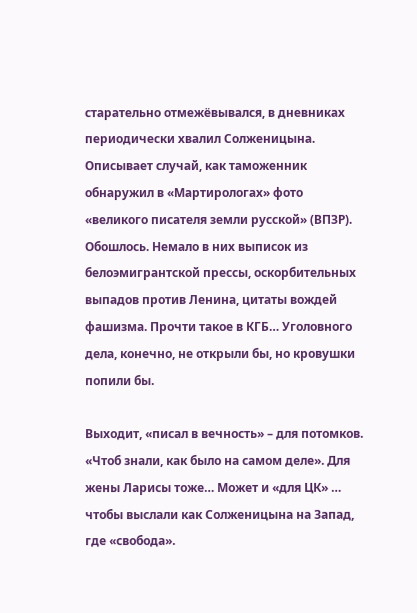старательно отмежёвывался, в дневниках периодически хвалил Солженицына. Описывает случай, как таможенник обнаружил в «Мартирологах» фото «великого писателя земли русской» (ВПЗР). Обошлось. Немало в них выписок из белоэмигрантской прессы, оскорбительных выпадов против Ленина, цитаты вождей фашизма. Прочти такое в КГБ… Уголовного дела, конечно, не открыли бы, но кровушки попили бы.

Выходит, «писал в вечность» – для потомков. «Чтоб знали, как было на самом деле». Для жены Ларисы тоже… Может и «для ЦК» … чтобы выслали как Солженицына на Запад, где «свобода».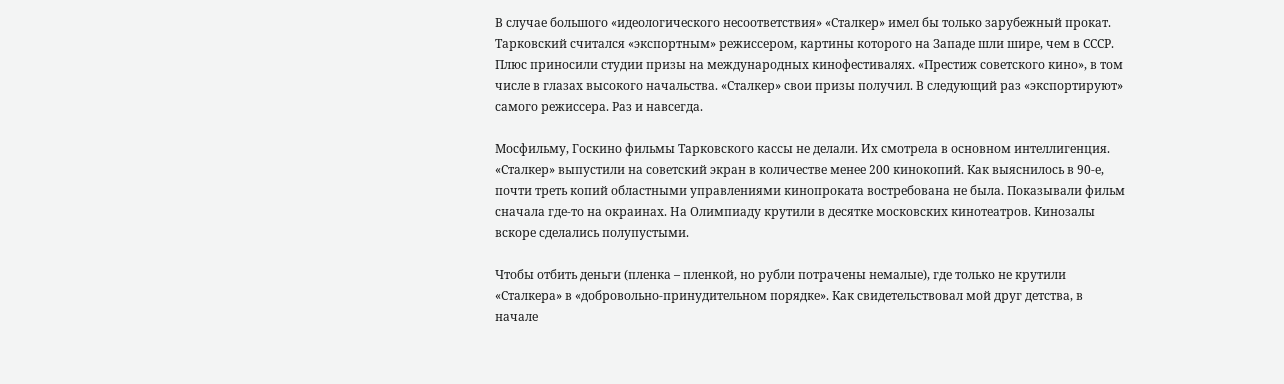В случае большого «идеологического несоответствия» «Сталкер» имел бы только зарубежный прокат. Тарковский считался «экспортным» режиссером, картины которого на Западе шли шире, чем в СССР. Плюс приносили студии призы на международных кинофестивалях. «Престиж советского кино», в том числе в глазах высокого начальства. «Сталкер» свои призы получил. В следующий раз «экспортируют» самого режиссера. Раз и навсегда.

Мосфильму, Госкино фильмы Тарковского кассы не делали. Их смотрела в основном интеллигенция. «Сталкер» выпустили на советский экран в количестве менее 200 кинокопий. Как выяснилось в 90-е, почти треть копий областными управлениями кинопроката востребована не была. Показывали фильм сначала где-то на окраинах. На Олимпиаду крутили в десятке московских кинотеатров. Кинозалы вскоре сделались полупустыми.

Чтобы отбить деньги (пленка – пленкой, но рубли потрачены немалые), где только не крутили «Сталкера» в «добровольно-принудительном порядке». Как свидетельствовал мой друг детства, в начале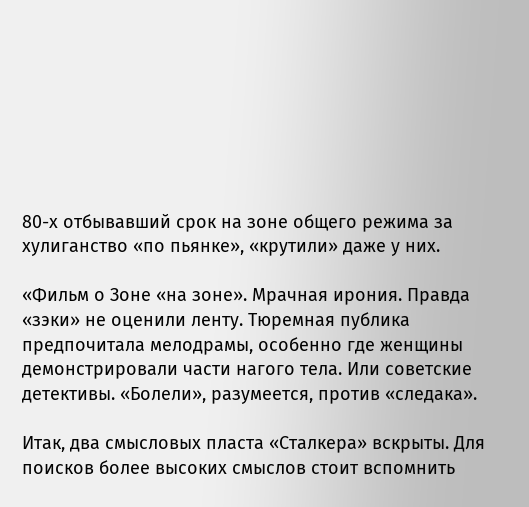80-х отбывавший срок на зоне общего режима за хулиганство «по пьянке», «крутили» даже у них.

«Фильм о Зоне «на зоне». Мрачная ирония. Правда «зэки» не оценили ленту. Тюремная публика предпочитала мелодрамы, особенно где женщины демонстрировали части нагого тела. Или советские детективы. «Болели», разумеется, против «следака».

Итак, два смысловых пласта «Сталкера» вскрыты. Для поисков более высоких смыслов стоит вспомнить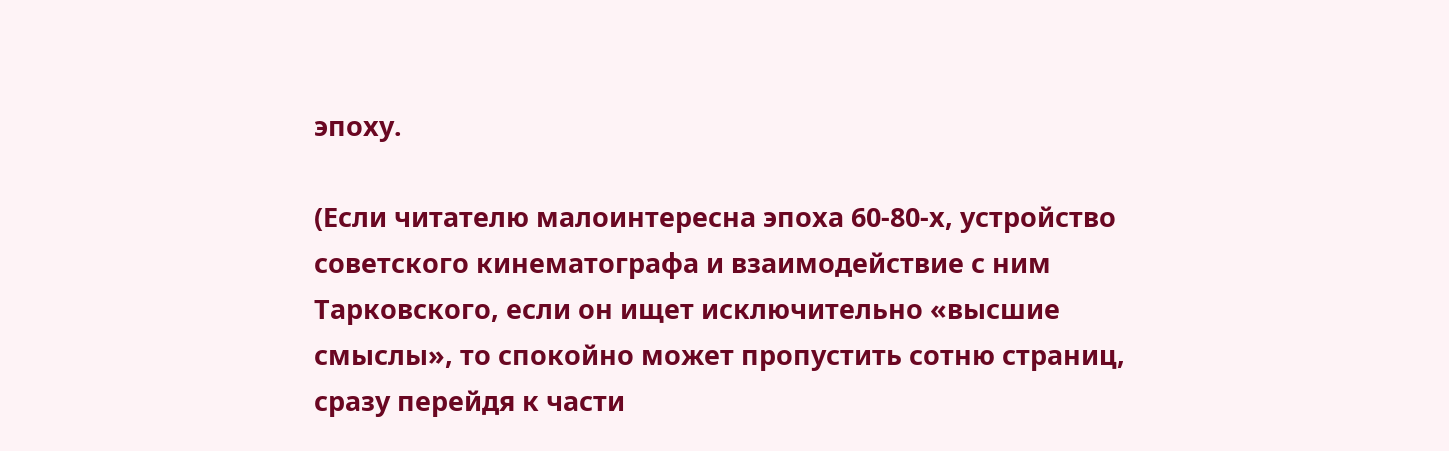эпоху.

(Если читателю малоинтересна эпоха 60-80-х, устройство советского кинематографа и взаимодействие с ним Тарковского, если он ищет исключительно «высшие смыслы», то спокойно может пропустить сотню страниц, сразу перейдя к части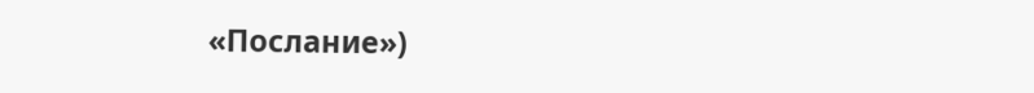«Послание»)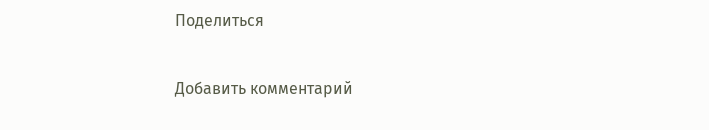Поделиться

Добавить комментарий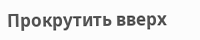Прокрутить вверх